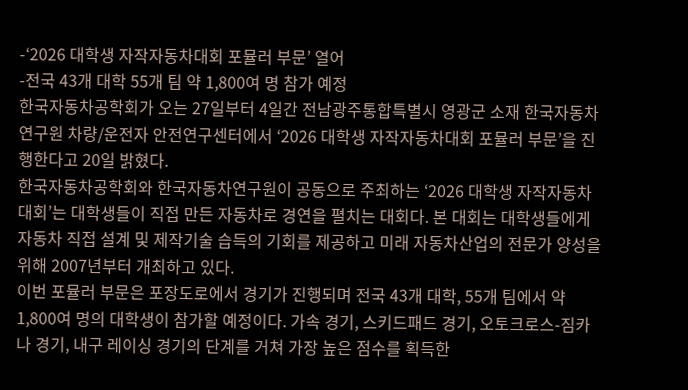-‘2026 대학생 자작자동차대회 포뮬러 부문’ 열어
-전국 43개 대학 55개 팀 약 1,800여 명 참가 예정
한국자동차공학회가 오는 27일부터 4일간 전남광주통합특별시 영광군 소재 한국자동차연구원 차량/운전자 안전연구센터에서 ‘2026 대학생 자작자동차대회 포뮬러 부문’을 진행한다고 20일 밝혔다.
한국자동차공학회와 한국자동차연구원이 공동으로 주최하는 ‘2026 대학생 자작자동차대회’는 대학생들이 직접 만든 자동차로 경연을 펼치는 대회다. 본 대회는 대학생들에게 자동차 직접 설계 및 제작기술 습득의 기회를 제공하고 미래 자동차산업의 전문가 양성을 위해 2007년부터 개최하고 있다.
이번 포뮬러 부문은 포장도로에서 경기가 진행되며 전국 43개 대학, 55개 팀에서 약 1,800여 명의 대학생이 참가할 예정이다. 가속 경기, 스키드패드 경기, 오토크로스-짐카나 경기, 내구 레이싱 경기의 단계를 거쳐 가장 높은 점수를 획득한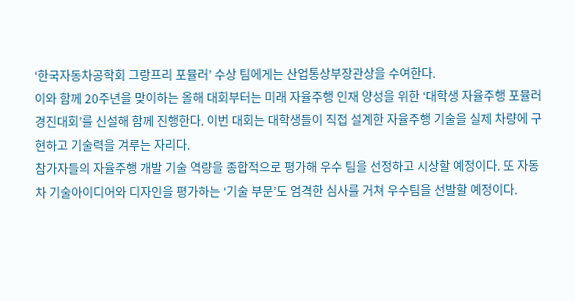‘한국자동차공학회 그랑프리 포뮬러’ 수상 팀에게는 산업통상부장관상을 수여한다.
이와 함께 20주년을 맞이하는 올해 대회부터는 미래 자율주행 인재 양성을 위한 ‘대학생 자율주행 포뮬러 경진대회’를 신설해 함께 진행한다. 이번 대회는 대학생들이 직접 설계한 자율주행 기술을 실제 차량에 구현하고 기술력을 겨루는 자리다.
참가자들의 자율주행 개발 기술 역량을 종합적으로 평가해 우수 팀을 선정하고 시상할 예정이다. 또 자동차 기술아이디어와 디자인을 평가하는 ‘기술 부문’도 엄격한 심사를 거쳐 우수팀을 선발할 예정이다.